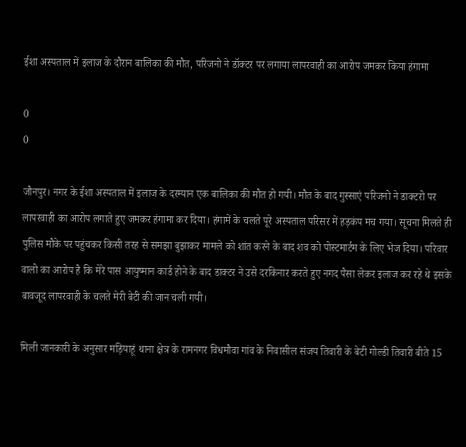ईशा अस्पताल में इलाज के दौरान बालिका की मौत, परिजनो ने डॉक्टर पर लगाया लापरवाही का आरोप जमकर किया हंगामा

0
0

जौनपुर। नगर के ईशा अस्पताल में इलाज के दरम्यान एक बालिका की मौत हो गयी। मौत के बाद गुस्साएं परिजनो ने डाक्टरो पर लापरवाही का आरोप लगाते हुए जमकर हंगामा कर दिया। हंगामें के चलते पूरे अस्पताल परिसर में हड़कंप मच गया। सूचना मिलते ही पुलिस मौके पर पहुंचकर किसी तरह से समझा बुझाकर मामले को शांत करने के बाद शव को पोस्टमार्टम के लिए भेज दिया। परिवार वालो का आरोप है कि मेरे पास आयुष्मान कार्ड होने के बाद डाक्टर ने उसे दरकिनार करते हुए नगद पैसा लेकर इलाज कर रहे थे इसके बावजूद लापरवाही के चलते मेरी बेटी की जान चली गयी।

मिली जानकारी के अनुसार मड़ियाहूं थाना क्षेत्र के रामनगर विधमौवा गांव के निवासील संजय तिवारी के बेटी गोल्डी तिवारी बीते 15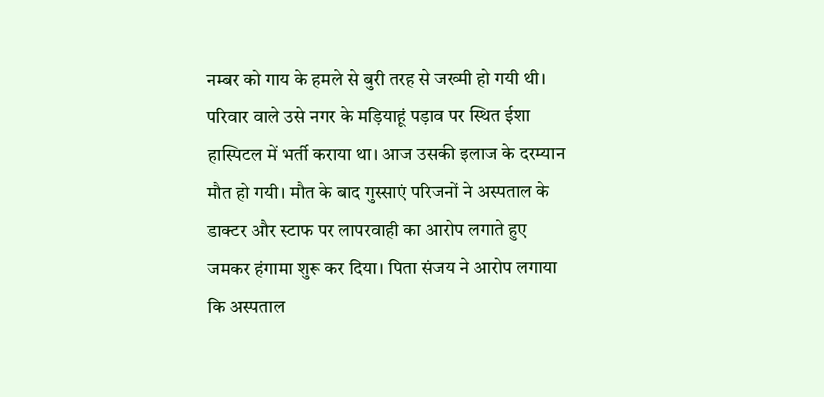नम्बर को गाय के हमले से बुरी तरह से जख्मी हो गयी थी। परिवार वाले उसे नगर के मड़ियाहूं पड़ाव पर स्थित ईशा हास्पिटल में भर्ती कराया था। आज उसकी इलाज के दरम्यान मौत हो गयी। मौत के बाद गुस्साएं परिजनों ने अस्पताल के डाक्टर और स्टाफ पर लापरवाही का आरोप लगाते हुए जमकर हंगामा शुरू कर दिया। पिता संजय ने आरोप लगाया कि अस्पताल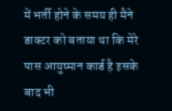में भर्ती होने के समय ही मैने डाक्टर को बताया था कि मेरे पास आयुष्मान कार्ड है इसके बाद भी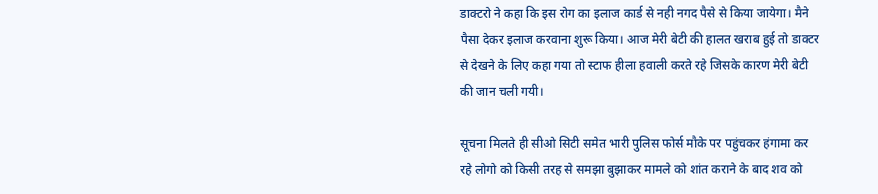डाक्टरो ने कहा कि इस रोग का इलाज कार्ड से नही नगद पैसे से किया जायेगा। मैने पैसा देकर इलाज करवाना शुरू किया। आज मेरी बेटी की हालत खराब हुई तो डाक्टर से देखने के लिए कहा गया तो स्टाफ हीला हवाली करते रहे जिसके कारण मेरी बेटी की जान चली गयी।

सूचना मिलते ही सीओ सिटी समेत भारी पुलिस फोर्स मौके पर पहुंचकर हंगामा कर रहे लोगो को किसी तरह से समझा बुझाकर मामले को शांत कराने के बाद शव को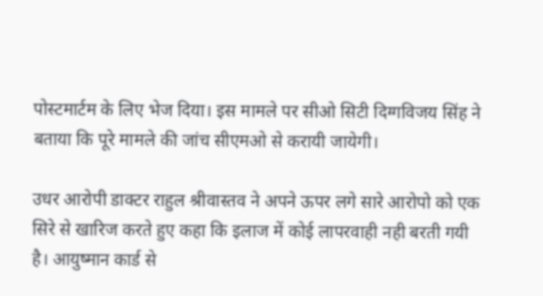पोस्टमार्टम के लिए भेज दिया। इस मामले पर सीओ सिटी दिग्गविजय सिंह ने बताया कि पूरे मामले की जांच सीएमओ से करायी जायेगी।

उधर आरोपी डाक्टर राहुल श्रीवास्तव ने अपने ऊपर लगे सारे आरोपो को एक सिरे से खारिज करते हुए कहा कि इलाज में कोई लापरवाही नही बरती गयी है। आयुष्मान कार्ड से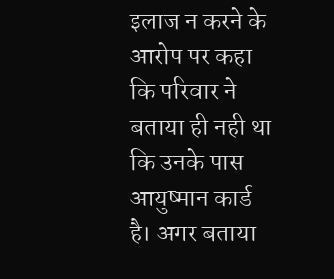इलाज न करने के आरोप पर कहा कि परिवार ने बताया ही नही था कि उनके पास आयुष्मान कार्ड है। अगर बताया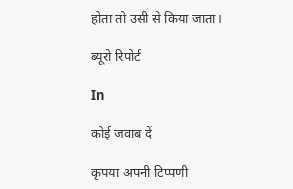होता तो उसी से किया जाता।

ब्यूरो रिपोर्ट

In

कोई जवाब दें

कृपया अपनी टिप्पणी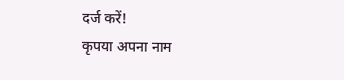दर्ज करें!
कृपया अपना नाम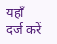यहाँ दर्ज करें